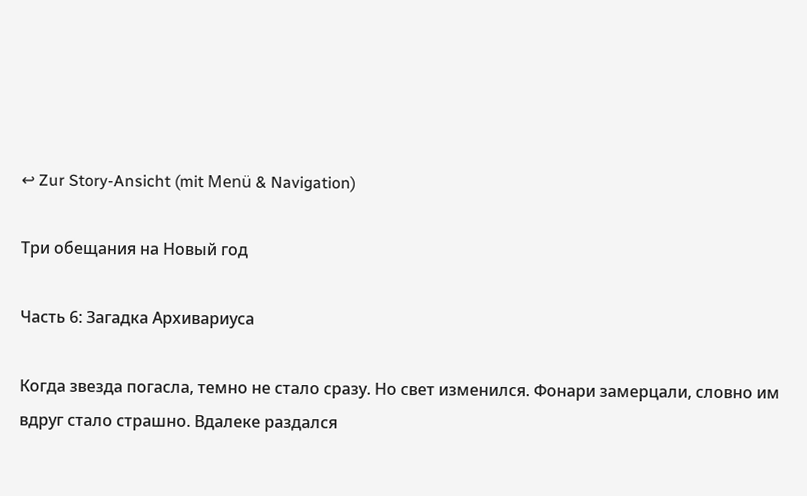↩ Zur Story-Ansicht (mit Menü & Navigation)

Три обещания на Новый год

Часть 6: Загадка Архивариуса

Когда звезда погасла, темно не стало сразу. Но свет изменился. Фонари замерцали, словно им вдруг стало страшно. Вдалеке раздался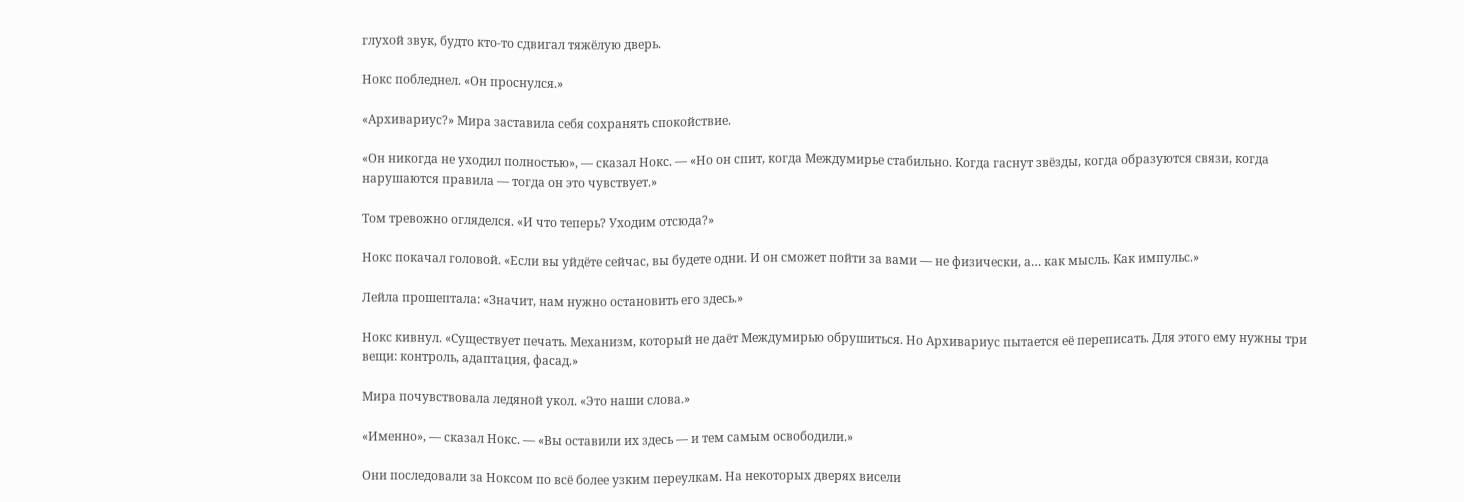глухой звук, будто кто-то сдвигал тяжёлую дверь.

Нокс побледнел. «Он проснулся.»

«Архивариус?» Мира заставила себя сохранять спокойствие.

«Он никогда не уходил полностью», — сказал Нокс. — «Но он спит, когда Междумирье стабильно. Когда гаснут звёзды, когда образуются связи, когда нарушаются правила — тогда он это чувствует.»

Том тревожно огляделся. «И что теперь? Уходим отсюда?»

Нокс покачал головой. «Если вы уйдёте сейчас, вы будете одни. И он сможет пойти за вами — не физически, а… как мысль. Как импульс.»

Лейла прошептала: «Значит, нам нужно остановить его здесь.»

Нокс кивнул. «Существует печать. Механизм, который не даёт Междумирью обрушиться. Но Архивариус пытается её переписать. Для этого ему нужны три вещи: контроль, адаптация, фасад.»

Мира почувствовала ледяной укол. «Это наши слова.»

«Именно», — сказал Нокс. — «Вы оставили их здесь — и тем самым освободили.»

Они последовали за Ноксом по всё более узким переулкам. На некоторых дверях висели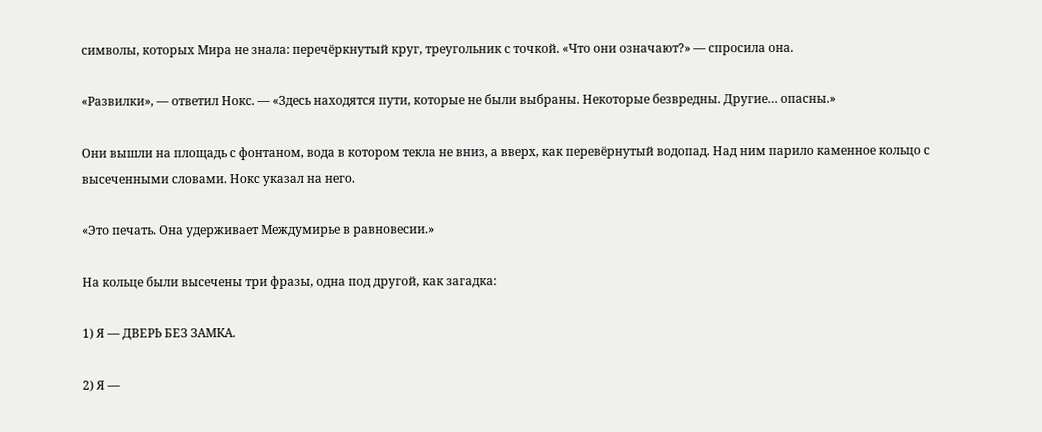символы, которых Мира не знала: перечёркнутый круг, треугольник с точкой. «Что они означают?» — спросила она.

«Развилки», — ответил Нокс. — «Здесь находятся пути, которые не были выбраны. Некоторые безвредны. Другие… опасны.»

Они вышли на площадь с фонтаном, вода в котором текла не вниз, а вверх, как перевёрнутый водопад. Над ним парило каменное кольцо с высеченными словами. Нокс указал на него.

«Это печать. Она удерживает Междумирье в равновесии.»

На кольце были высечены три фразы, одна под другой, как загадка:

1) Я — ДВЕРЬ БЕЗ ЗАМКА.

2) Я —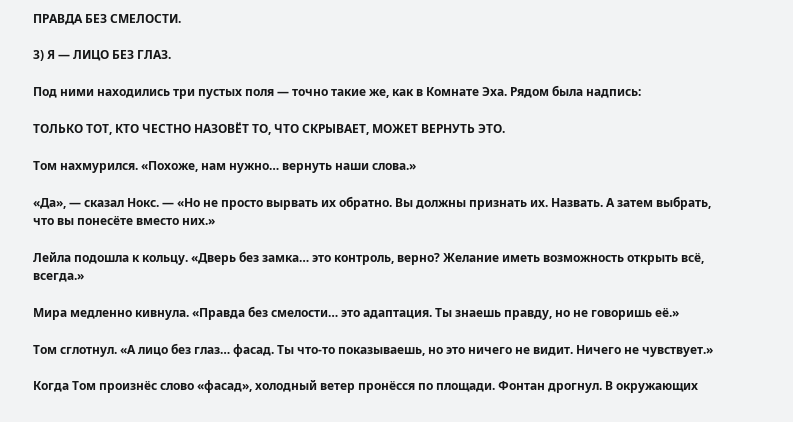ПРАВДА БЕЗ СМЕЛОСТИ.

3) Я — ЛИЦО БЕЗ ГЛАЗ.

Под ними находились три пустых поля — точно такие же, как в Комнате Эха. Рядом была надпись:

ТОЛЬКО ТОТ, КТО ЧЕСТНО НАЗОВЁТ ТО, ЧТО СКРЫВАЕТ, МОЖЕТ ВЕРНУТЬ ЭТО.

Том нахмурился. «Похоже, нам нужно… вернуть наши слова.»

«Да», — сказал Нокс. — «Но не просто вырвать их обратно. Вы должны признать их. Назвать. А затем выбрать, что вы понесёте вместо них.»

Лейла подошла к кольцу. «Дверь без замка… это контроль, верно? Желание иметь возможность открыть всё, всегда.»

Мира медленно кивнула. «Правда без смелости… это адаптация. Ты знаешь правду, но не говоришь её.»

Том сглотнул. «А лицо без глаз… фасад. Ты что-то показываешь, но это ничего не видит. Ничего не чувствует.»

Когда Том произнёс слово «фасад», холодный ветер пронёсся по площади. Фонтан дрогнул. В окружающих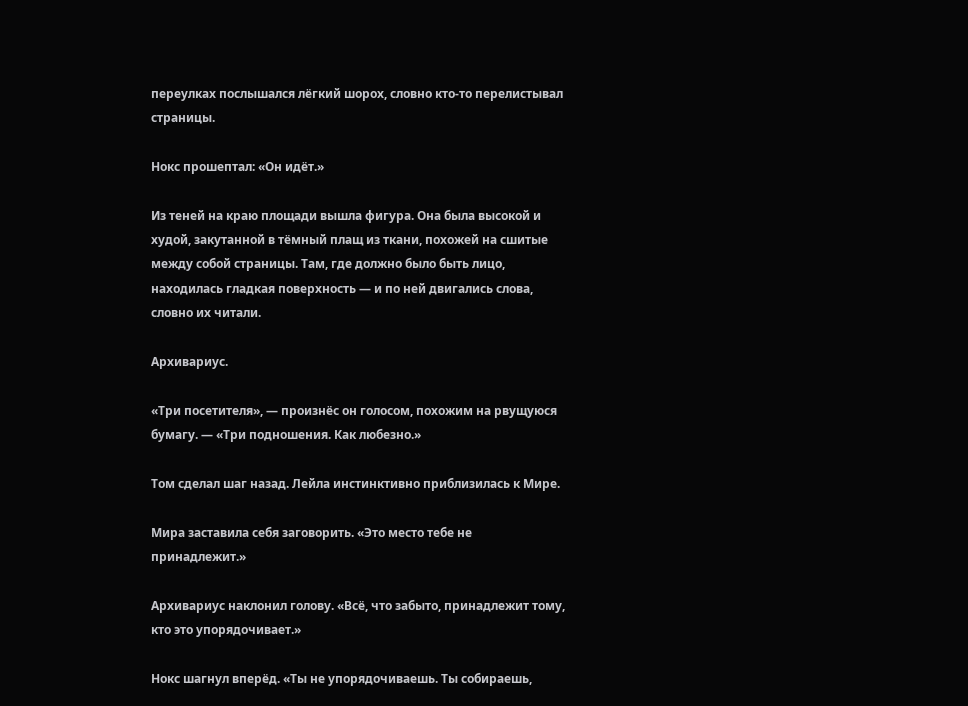переулках послышался лёгкий шорох, словно кто-то перелистывал страницы.

Нокс прошептал: «Он идёт.»

Из теней на краю площади вышла фигура. Она была высокой и худой, закутанной в тёмный плащ из ткани, похожей на сшитые между собой страницы. Там, где должно было быть лицо, находилась гладкая поверхность — и по ней двигались слова, словно их читали.

Архивариус.

«Три посетителя», — произнёс он голосом, похожим на рвущуюся бумагу. — «Три подношения. Как любезно.»

Том сделал шаг назад. Лейла инстинктивно приблизилась к Мире.

Мира заставила себя заговорить. «Это место тебе не принадлежит.»

Архивариус наклонил голову. «Всё, что забыто, принадлежит тому, кто это упорядочивает.»

Нокс шагнул вперёд. «Ты не упорядочиваешь. Ты собираешь,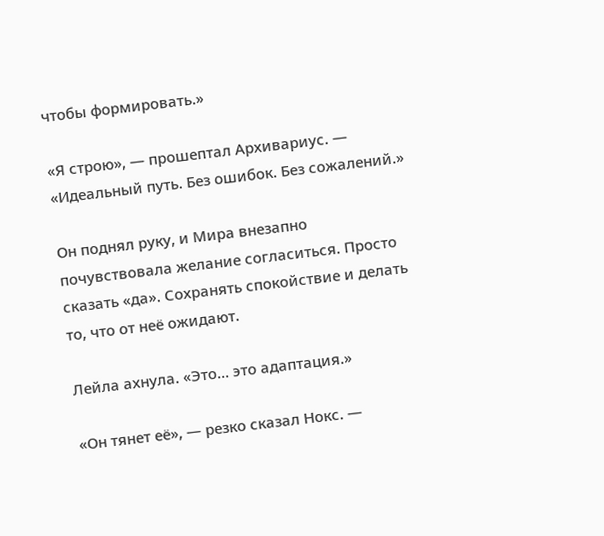чтобы формировать.»

«Я строю», — прошептал Архивариус. — «Идеальный путь. Без ошибок. Без сожалений.»

Он поднял руку, и Мира внезапно почувствовала желание согласиться. Просто сказать «да». Сохранять спокойствие и делать то, что от неё ожидают.

Лейла ахнула. «Это… это адаптация.»

«Он тянет её», — резко сказал Нокс. —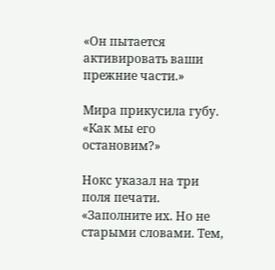«Он пытается активировать ваши прежние части.»

Мира прикусила губу. «Как мы его остановим?»

Нокс указал на три поля печати. «Заполните их. Но не старыми словами. Тем,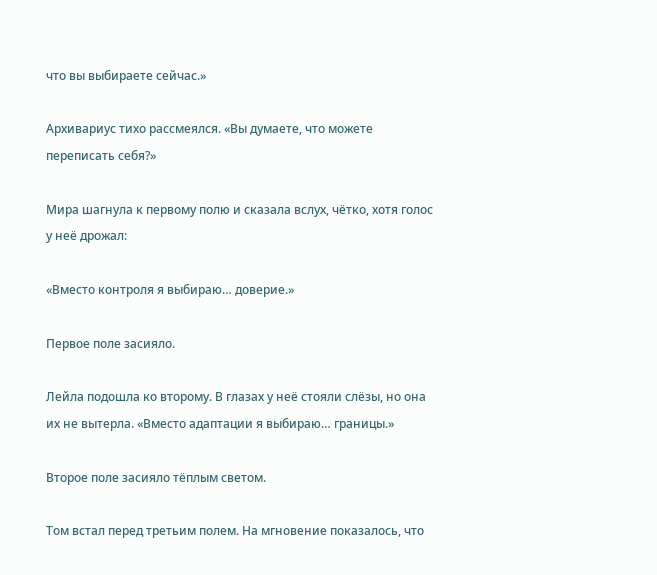что вы выбираете сейчас.»

Архивариус тихо рассмеялся. «Вы думаете, что можете переписать себя?»

Мира шагнула к первому полю и сказала вслух, чётко, хотя голос у неё дрожал:

«Вместо контроля я выбираю… доверие.»

Первое поле засияло.

Лейла подошла ко второму. В глазах у неё стояли слёзы, но она их не вытерла. «Вместо адаптации я выбираю… границы.»

Второе поле засияло тёплым светом.

Том встал перед третьим полем. На мгновение показалось, что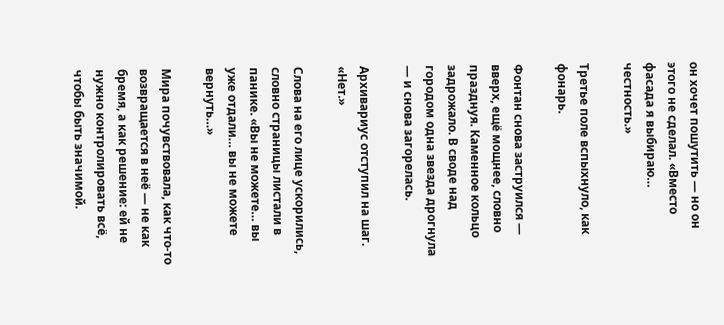он хочет пошутить — но он этого не сделал. «Вместо фасада я выбираю… честность.»

Третье поле вспыхнуло, как фонарь.

Фонтан снова заструился — вверх, ещё мощнее, словно празднуя. Каменное кольцо задрожало. В своде над городом одна звезда дрогнула — и снова загорелась.

Архивариус отступил на шаг. «Нет.»

Слова на его лице ускорились, словно страницы листали в панике. «Вы не можете… вы уже отдали… вы не можете вернуть…»

Мира почувствовала, как что-то возвращается в неё — не как бремя, а как решение: ей не нужно контролировать всё, чтобы быть значимой.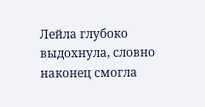Лейла глубоко выдохнула, словно наконец смогла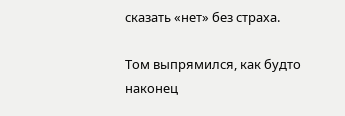сказать «нет» без страха.

Том выпрямился, как будто наконец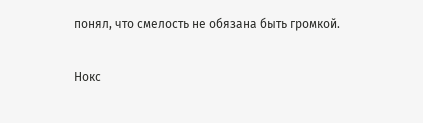понял, что смелость не обязана быть громкой.

Нокс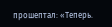прошептал: «Теперь.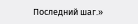Последний шаг.»